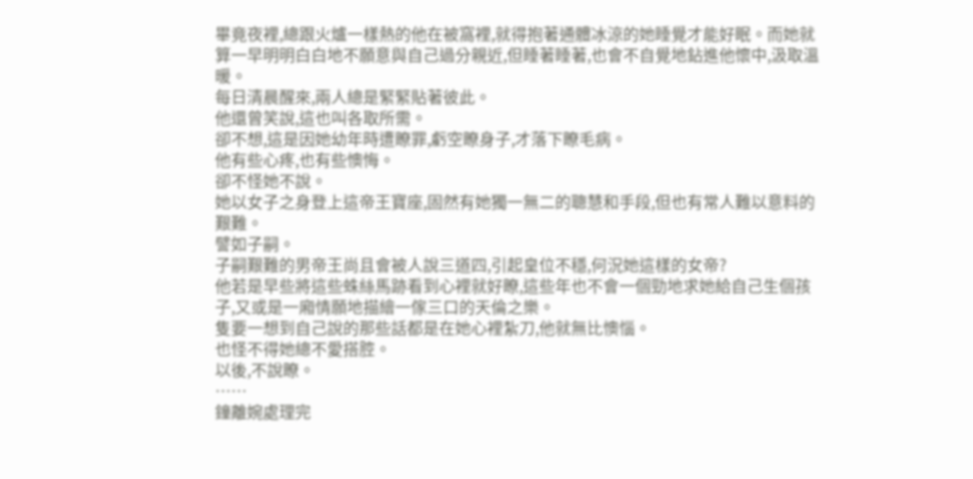畢竟夜裡,總跟火爐一樣熱的他在被窩裡,就得抱著通體冰涼的她睡覺才能好眠。而她就算一早明明白白地不願意與自己過分親近,但睡著睡著,也會不自覺地鉆進他懷中,汲取溫暖。
每日清晨醒來,兩人總是緊緊貼著彼此。
他還曾笑說,這也叫各取所需。
卻不想,這是因她幼年時遭瞭罪,虧空瞭身子,才落下瞭毛病。
他有些心疼,也有些懊悔。
卻不怪她不說。
她以女子之身登上這帝王寶座,固然有她獨一無二的聰慧和手段,但也有常人難以意料的艱難。
譬如子嗣。
子嗣艱難的男帝王尚且會被人說三道四,引起皇位不穩,何況她這樣的女帝?
他若是早些將這些蛛絲馬跡看到心裡就好瞭,這些年也不會一個勁地求她給自己生個孩子,又或是一廂情願地描繪一傢三口的天倫之樂。
隻要一想到自己說的那些話都是在她心裡紮刀,他就無比懊惱。
也怪不得她總不愛搭腔。
以後,不說瞭。
……
鐘離婉處理完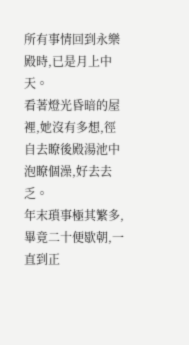所有事情回到永樂殿時,已是月上中天。
看著燈光昏暗的屋裡,她沒有多想,徑自去瞭後殿湯池中泡瞭個澡,好去去乏。
年末瑣事極其繁多,畢竟二十便歇朝,一直到正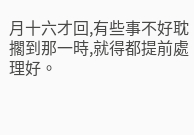月十六才回,有些事不好耽擱到那一時,就得都提前處理好。